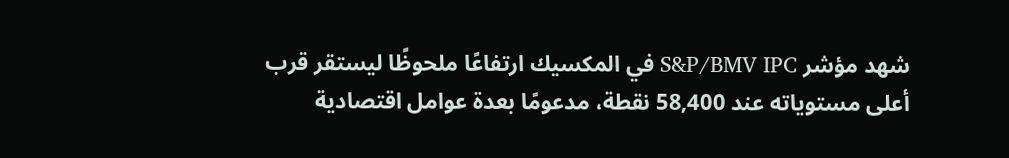شهد مؤشر S&P/BMV IPC في المكسيك ارتفاعًا ملحوظًا ليستقر قرب أعلى مستوياته عند 58,400 نقطة، مدعومًا بعدة عوامل اقتصادية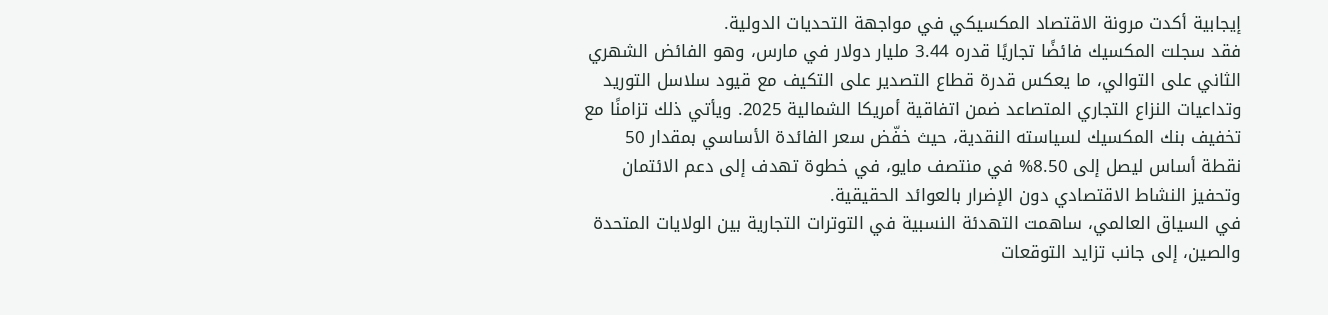إيجابية أكدت مرونة الاقتصاد المكسيكي في مواجهة التحديات الدولية.
فقد سجلت المكسيك فائضًا تجاريًا قدره 3.44 مليار دولار في مارس، وهو الفائض الشهري الثاني على التوالي، ما يعكس قدرة قطاع التصدير على التكيف مع قيود سلاسل التوريد وتداعيات النزاع التجاري المتصاعد ضمن اتفاقية أمريكا الشمالية 2025. ويأتي ذلك تزامنًا مع تخفيف بنك المكسيك لسياسته النقدية، حيث خفّض سعر الفائدة الأساسي بمقدار 50 نقطة أساس ليصل إلى 8.50% في منتصف مايو، في خطوة تهدف إلى دعم الائتمان وتحفيز النشاط الاقتصادي دون الإضرار بالعوائد الحقيقية.
في السياق العالمي، ساهمت التهدئة النسبية في التوترات التجارية بين الولايات المتحدة والصين، إلى جانب تزايد التوقعات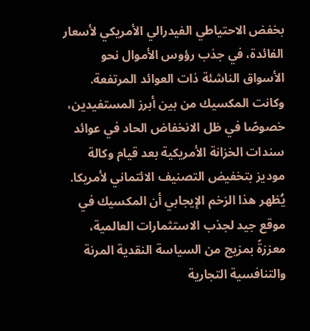بخفض الاحتياطي الفيدرالي الأمريكي لأسعار الفائدة، في جذب رؤوس الأموال نحو الأسواق الناشئة ذات العوائد المرتفعة. وكانت المكسيك من بين أبرز المستفيدين، خصوصًا في ظل الانخفاض الحاد في عوائد سندات الخزانة الأمريكية بعد قيام وكالة موديز بتخفيض التصنيف الائتماني لأمريكا.
يُظهر هذا الزخم الإيجابي أن المكسيك في موقع جيد لجذب الاستثمارات العالمية، معززةً بمزيج من السياسة النقدية المرنة والتنافسية التجارية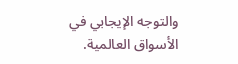والتوجه الإيجابي في الأسواق العالمية.